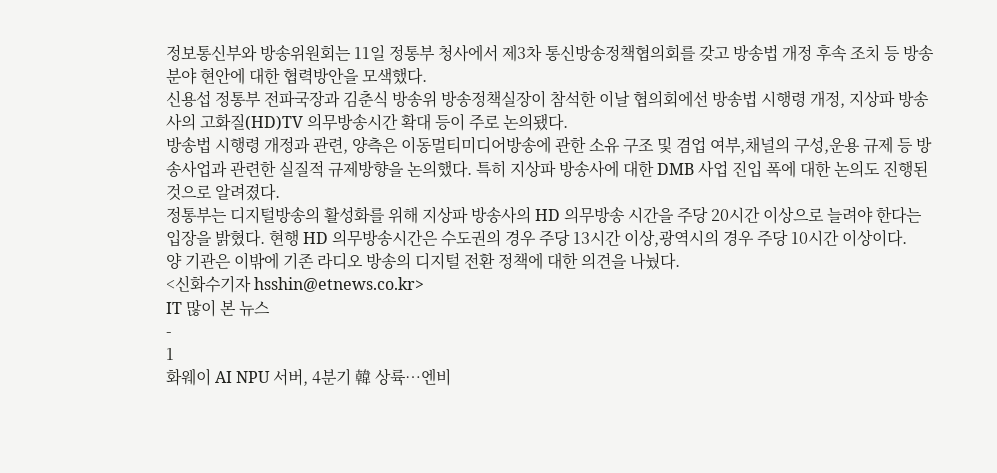정보통신부와 방송위원회는 11일 정통부 청사에서 제3차 통신방송정책협의회를 갖고 방송법 개정 후속 조치 등 방송분야 현안에 대한 협력방안을 모색했다.
신용섭 정통부 전파국장과 김춘식 방송위 방송정책실장이 참석한 이날 협의회에선 방송법 시행령 개정, 지상파 방송사의 고화질(HD)TV 의무방송시간 확대 등이 주로 논의됐다.
방송법 시행령 개정과 관련, 양측은 이동멀티미디어방송에 관한 소유 구조 및 겸업 여부,채널의 구성,운용 규제 등 방송사업과 관련한 실질적 규제방향을 논의했다. 특히 지상파 방송사에 대한 DMB 사업 진입 폭에 대한 논의도 진행된 것으로 알려졌다.
정통부는 디지털방송의 활성화를 위해 지상파 방송사의 HD 의무방송 시간을 주당 20시간 이상으로 늘려야 한다는 입장을 밝혔다. 현행 HD 의무방송시간은 수도권의 경우 주당 13시간 이상,광역시의 경우 주당 10시간 이상이다.
양 기관은 이밖에 기존 라디오 방송의 디지털 전환 정책에 대한 의견을 나눴다.
<신화수기자 hsshin@etnews.co.kr>
IT 많이 본 뉴스
-
1
화웨이 AI NPU 서버, 4분기 韓 상륙…엔비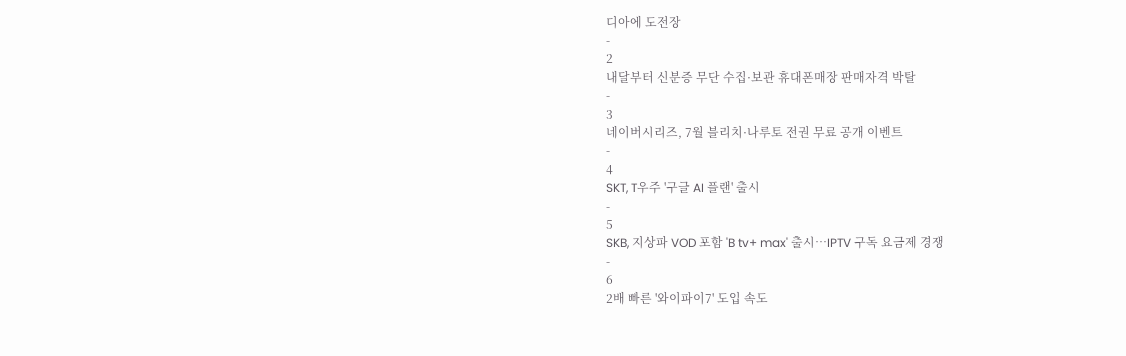디아에 도전장
-
2
내달부터 신분증 무단 수집·보관 휴대폰매장 판매자격 박탈
-
3
네이버시리즈, 7월 블리치·나루토 전권 무료 공개 이벤트
-
4
SKT, T우주 '구글 AI 플랜' 출시
-
5
SKB, 지상파 VOD 포함 'B tv+ max' 출시…IPTV 구독 요금제 경쟁
-
6
2배 빠른 '와이파이7' 도입 속도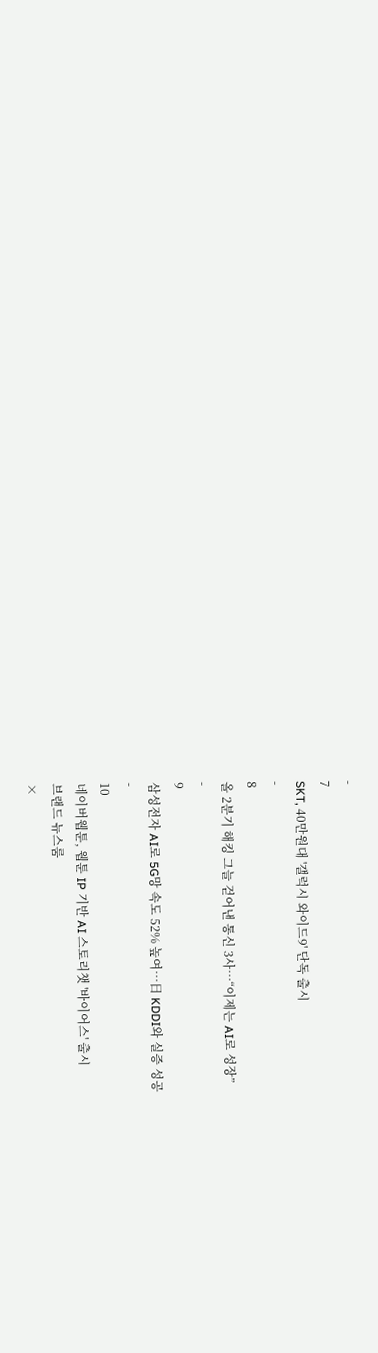-
7
SKT, 40만원대 '갤럭시 와이드9' 단독 출시
-
8
올 2분기 해킹 그늘 걷어낸 통신 3사…“이제는 AI로 성장”
-
9
삼성전자 AI로 5G망 속도 52% 높여…日 KDDI와 실증 성공
-
10
네이버웹툰, 웹툰 IP 기반 AI 스토리챗 '바이어스' 출시
브랜드 뉴스룸
×